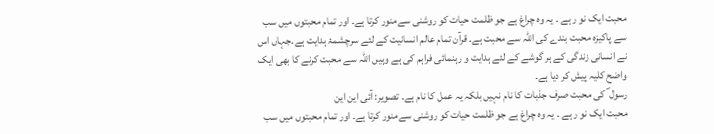محبت ایک نو ر ہے ۔ یہ وہ چراغ ہے جو ظلمت حیات کو روشنی سےمنور کرتا ہے۔ اور تمام محبتوں میں سب سے پاکیزہ محبت بندے کی اللہ سے محبت ہے۔ قرآن تمام عالم انسانیت کے لئے سرچشمۂ ہدایت ہے۔جہاں اس نے انسانی زندگی کے ہر گوشے کے لئے ہدایت و رہنمائی فراہم کی ہے وہیں اللہ سے محبت کرنے کا بھی ایک واضح کلیہ پیش کر دیا ہے۔
رسول ؐ کی محبت صرف جذبات کا نام نہیں بلکہ یہ عمل کا نام ہے۔ تصویر: آئی این این
محبت ایک نو ر ہے ۔ یہ وہ چراغ ہے جو ظلمت حیات کو روشنی سےمنور کرتا ہے۔ اور تمام محبتوں میں سب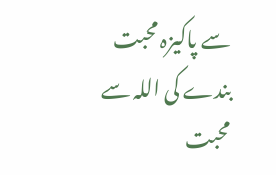سے پاکیزہ محبت بندے کی اللہ سے محبت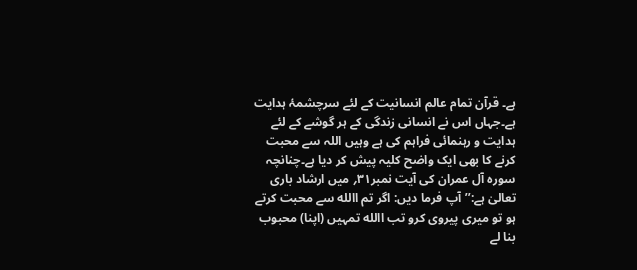ہے۔ قرآن تمام عالم انسانیت کے لئے سرچشمۂ ہدایت ہے۔جہاں اس نے انسانی زندگی کے ہر گوشے کے لئے ہدایت و رہنمائی فراہم کی ہے وہیں اللہ سے محبت کرنے کا بھی ایک واضح کلیہ پیش کر دیا ہے۔چنانچہ سورہ آل عمران کی آیت نمبر۳۱؍ میں ارشاد باری تعالیٰ ہے:’’آپ فرما دیں: اگر تم االله سے محبت کرتے ہو تو میری پیروی کرو تب االله تمہیں (اپنا) محبوب بنا لے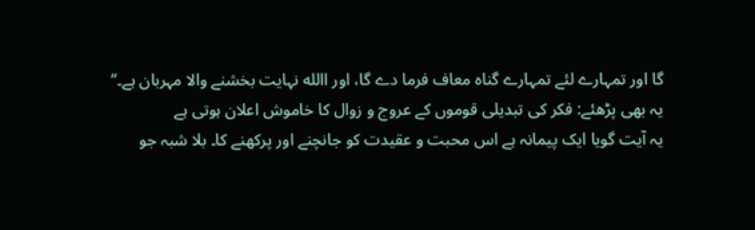گا اور تمہارے لئے تمہارے گناہ معاف فرما دے گا، اور االله نہایت بخشنے والا مہربان ہے۔‘‘
یہ بھی پڑھئے: فکر کی تبدیلی قوموں کے عروج و زوال کا خاموش اعلان ہوتی ہے
یہ آیت گویا ایک پیمانہ ہے اس محبت و عقیدت کو جانچنے اور پرکھنے کا۔ بلا شبہ جو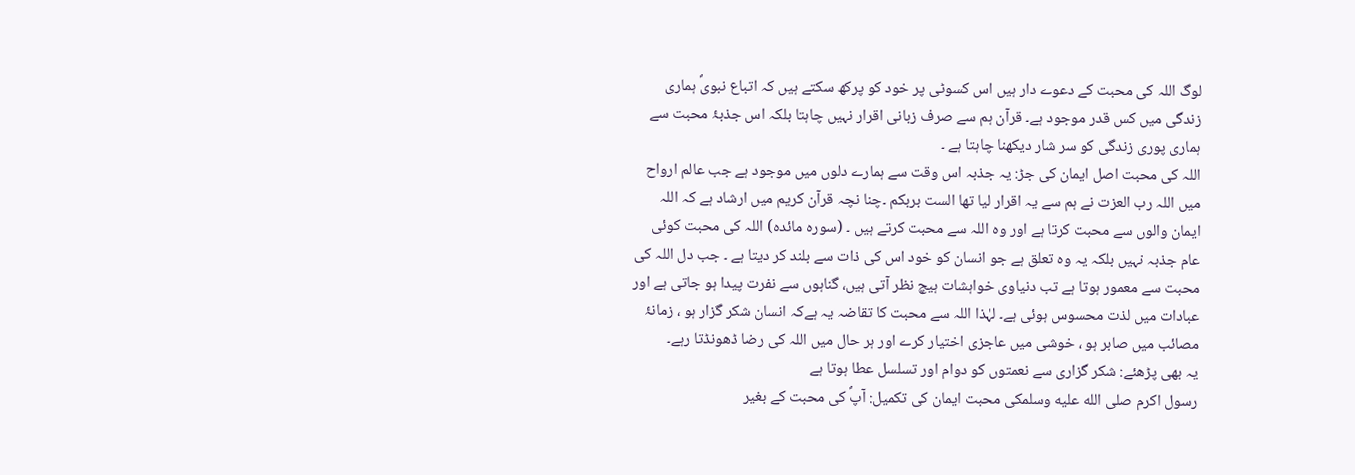لوگ اللہ کی محبت کے دعوے دار ہیں اس کسوٹی پر خود کو پرکھ سکتے ہیں کہ اتباع نبویؐ ہماری زندگی میں کس قدر موجود ہے۔ قرآن ہم سے صرف زبانی اقرار نہیں چاہتا بلکہ اس جذبۂ محبت سے ہماری پوری زندگی کو سر شار دیکھنا چاہتا ہے ۔
اللہ کی محبت اصل ایمان کی جڑ: یہ جذبہ اس وقت سے ہمارے دلوں میں موجود ہے جب عالم ارواح میں اللہ رب العزت نے ہم سے یہ اقرار لیا تھا الست بربکم ۔چنا نچہ قرآن کریم میں ارشاد ہے کہ اللہ ایمان والوں سے محبت کرتا ہے اور وہ اللہ سے محبت کرتے ہیں ۔ (سورہ مائدہ) اللہ کی محبت کوئی عام جذبہ نہیں بلکہ یہ وہ تعلق ہے جو انسان کو خود اس کی ذات سے بلند کر دیتا ہے ۔ جب دل اللہ کی محبت سے معمور ہوتا ہے تب دنیاوی خواہشات ہیچ نظر آتی ہیں، گناہوں سے نفرت پیدا ہو جاتی ہے اور عبادات میں لذت محسوس ہوئی ہے۔ لہٰذا اللہ سے محبت کا تقاضہ یہ ہےکہ انسان شکر گزار ہو ، زمانۂ مصائب میں صابر ہو ، خوشی میں عاجزی اختیار کرے اور ہر حال میں اللہ کی رضا ڈھونڈتا رہے۔
یہ بھی پڑھئے: شکر گزاری سے نعمتوں کو دوام اور تسلسل عطا ہوتا ہے
رسول اکرم صلى الله عليه وسلمکی محبت ایمان کی تکمیل: آپؐ کی محبت کے بغیر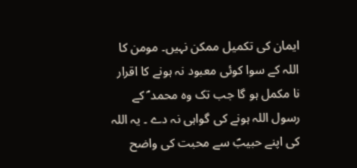ایمان کی تکمیل ممکن نہیں۔ مومن کا اللہ کے سوا کوئی معبود نہ ہونے کا اقرار نا مکمل ہو گا جب تک وہ محمد ؐ کے رسول اللہ ہونے کی گواہی نہ دے ۔ یہ اللہ کی اپنے حبیبؐ سے محبت کی واضح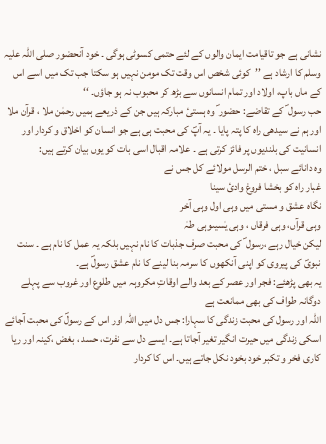نشانی ہے جو تاقیامت ایمان والوں کے لئے حتمی کسوٹی ہوگی ۔ خود آنحضور صلی اللہ علیہ وسلم کا ارشاد ہے ’’کوئی شخص اس وقت تک مومن نہیں ہو سکتا جب تک میں اسے اس کے ماں باپ، اولاد اور تمام انسانوں سے بڑھ کر محبوب نہ ہو جاؤں۔ ‘‘
حب رسول ؐ کے تقاضے: حضور ؐ وہ ہستیٔ مبارکہ ہیں جن کے ذریعے ہمیں رحمٰن ملا ، قرآن ملا اور ہم نے سیدھی راہ کا پتہ پایا ۔ یہ آپؐ کی محبت ہی ہے جو انسان کو اخلاق و کردار اور انسانیت کی بلندیوں پر فائز کرتی ہے ۔ علامہ اقبال اسی بات کو یوں بیان کرتے ہیں:
وہ دانائے سبل ، ختم الرسل مولائے کل جس نے
غبار راہ کو بخشا فروغ وادیٔ سینا
نگاہ عشق و مستی میں وہی اول وہی آخر
وہی قرآں، وہی فرقاں ، وہی یٰسیںوہی طہٰ
لیکن خیال رہے ،رسول ؐ کی محبت صرف جذبات کا نام نہیں بلکہ یہ عمل کا نام ہے ۔ سنت نبویؐ کی پیروی کو اپنی آنکھوں کا سرمہ بنا لینے کا نام عشق رسولؐ ہے۔
یہ بھی پڑھئے: فجر اور عصر کے بعد والے اوقاتِ مکروہہ میں طلوع اور غروب سے پہلے دوگانہ طواف کی بھی ممانعت ہے
اللہ اور رسول کی محبت زندگی کا سہارا: جس دل میں اللہ اور اس کے رسولؐ کی محبت آجائے اسکی زندگی میں حیرت انگیر تغیر آجاتا ہے۔ ایسے دل سے نفرت، حسد ، بغض ،کینہ اور ریا کاری فخر و تکبر خود بخود نکل جاتے ہیں۔ اس کا کردار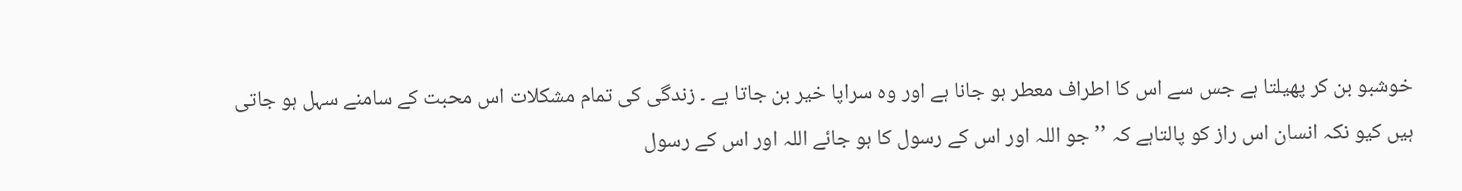خوشبو بن کر پھیلتا ہے جس سے اس کا اطراف معطر ہو جانا ہے اور وہ سراپا خیر بن جاتا ہے ۔ زندگی کی تمام مشکلات اس محبت کے سامنے سہل ہو جاتی ہیں کیو نکہ انسان اس راز کو پالتاہے کہ ’’جو اللہ اور اس کے رسول کا ہو جائے اللہ اور اس کے رسول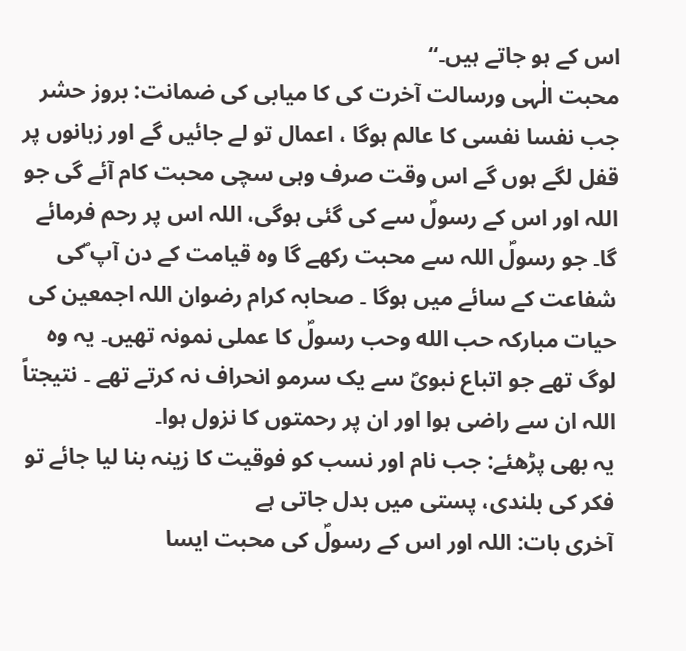اس کے ہو جاتے ہیں۔‘‘
محبت الٰہی ورسالت آخرت کی کا میابی کی ضمانت: بروز حشر جب نفسا نفسی کا عالم ہوگا ، اعمال تو لے جائیں گے اور زبانوں پر قفل لگے ہوں گے اس وقت صرف وہی سچی محبت کام آئے گی جو اللہ اور اس کے رسولؐ سے کی گئی ہوگی، اللہ اس پر رحم فرمائے گا۔ جو رسولؐ اللہ سے محبت رکھے گا وہ قیامت کے دن آپ ؐکی شفاعت کے سائے میں ہوگا ۔ صحابہ کرام رضوان اللہ اجمعین کی حیات مبارکہ حب الله وحب رسولؐ کا عملی نمونہ تھیں۔ یہ وہ لوگ تھے جو اتباع نبویؐ سے یک سرمو انحراف نہ کرتے تھے ۔ نتیجتاً اللہ ان سے راضی ہوا اور ان پر رحمتوں کا نزول ہوا۔
یہ بھی پڑھئے: جب نام اور نسب کو فوقیت کا زینہ بنا لیا جائے تو فکر کی بلندی، پستی میں بدل جاتی ہے
آخری بات: اللہ اور اس کے رسولؐ کی محبت ایسا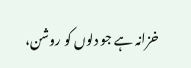خزانہ ہے جو دلوں کو روشن،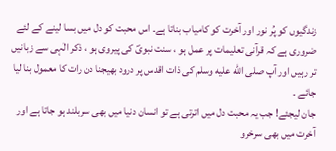زندگیوں کو پُر نور اور آخرت کو کامیاب بناتا ہے۔ اس محبت کو دل میں بسا لینے کے لئے ضروری ہے کہ قرآنی تعلیمات پر عمل ہو ، سنت نبویؐ کی پیروی ہو ، ذکر الٰہی سے زبانیں تر رہیں اور آپ صلى الله عليه وسلم کی ذات اقدس پر درود بھیجنا دن رات کا معمول بنا لیا جائے ۔
جان لیجئے! جب یہ محبت دل میں اترتی ہے تو انسان دنیا میں بھی سربلند ہو جاتا ہے اور آخرت میں بھی سرخرو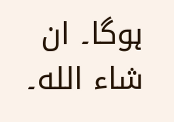ہوگا۔ ان شاء الله۔